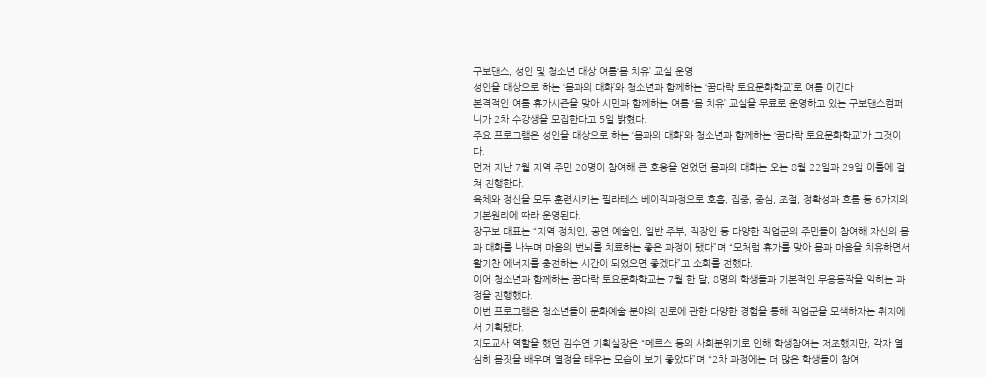구보댄스, 성인 및 청소년 대상 여름‘몸 치유’ 교실 운영
성인을 대상으로 하는 ‘몸과의 대화’와 청소년과 함께하는 ‘꿈다락 토요문화학교’로 여름 이긴다
본격적인 여름 휴가시즌을 맞아 시민과 함께하는 여름 ‘몸 치유’ 교실을 무료로 운영하고 있는 구보댄스컴퍼니가 2차 수강생을 모집한다고 5일 밝혔다.
주요 프로그램은 성인을 대상으로 하는 ‘몸과의 대화’와 청소년과 함께하는 ‘꿈다락 토요문화학교’가 그것이다.
먼저 지난 7월 지역 주민 20명이 참여해 큰 호응을 얻었던 몸과의 대화는 오는 8월 22일과 29일 이틀에 걸쳐 진행한다.
육체와 정신을 모두 훈련시키는 필라테스 베이직과정으로 호흡, 집중, 중심, 조절, 정확성과 흐름 등 6가지의 기본원리에 따라 운영된다.
장구보 대표는 “지역 정치인, 공연 예술인, 일반 주부, 직장인 등 다양한 직업군의 주민들이 참여해 자신의 몸과 대화를 나누며 마음의 번뇌를 치료하는 좋은 과정이 됐다”며 “모처럼 휴가를 맞아 몸과 마음을 치유하면서 활기찬 에너지를 충전하는 시간이 되었으면 좋겠다”고 소회를 전했다.
이어 청소년과 함께하는 꿈다락 토요문화학교는 7월 한 달, 8명의 학생들과 기본적인 무용동작을 익히는 과정을 진행했다.
이번 프로그램은 청소년들이 문화예술 분야의 진로에 관한 다양한 경험을 통해 직업군을 모색하자는 취지에서 기획됐다.
지도교사 역할을 했던 김수연 기획실장은 “메르스 등의 사회분위기로 인해 학생참여는 저조했지만, 각자 열심히 몸짓을 배우며 열정을 태우는 모습이 보기 좋았다”며 “2차 과정에는 더 많은 학생들이 참여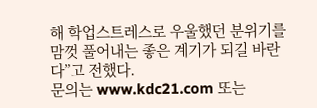해 학업스트레스로 우울했던 분위기를 맘껏 풀어내는 좋은 계기가 되길 바란다”고 전했다.
문의는 www.kdc21.com 또는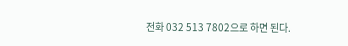전화 032 513 7802으로 하면 된다.